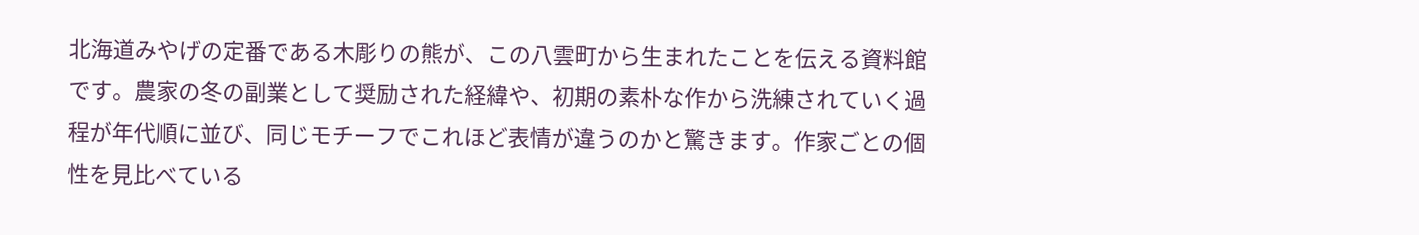北海道みやげの定番である木彫りの熊が、この八雲町から生まれたことを伝える資料館です。農家の冬の副業として奨励された経緯や、初期の素朴な作から洗練されていく過程が年代順に並び、同じモチーフでこれほど表情が違うのかと驚きます。作家ごとの個性を見比べている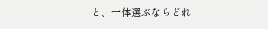と、一体選ぶならどれ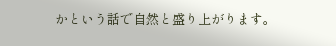かという話で自然と盛り上がります。